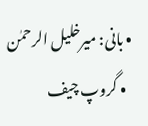• بانی: میرخلیل الرحمٰن
  • گروپ چیف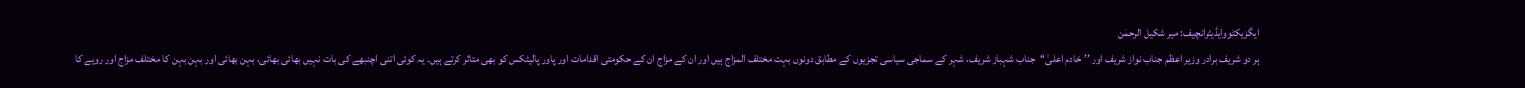ایگزیکٹووایڈیٹرانچیف: میر شکیل الرحمٰن
ہر دو شریف برادر وزیر اعظم جناب نواز شریف اور ’’خادم اعلیٰ‘‘جناب شہباز شریف، شہر کے سماجی سیاسی تجزیوں کے مطابق دونوں بہت مختلف المزاج ہیں اور ان کے مزاج ان کے حکومتی اقدامات اور پاور پالیٹکس کو بھی متاثر کرتے ہیں۔ یہ کوئی اتنی اچنبھے کی بات نہیں بھائی بھائی، بہن بھائی اور بہن بہن کا مختلف مزاج اور رویے کا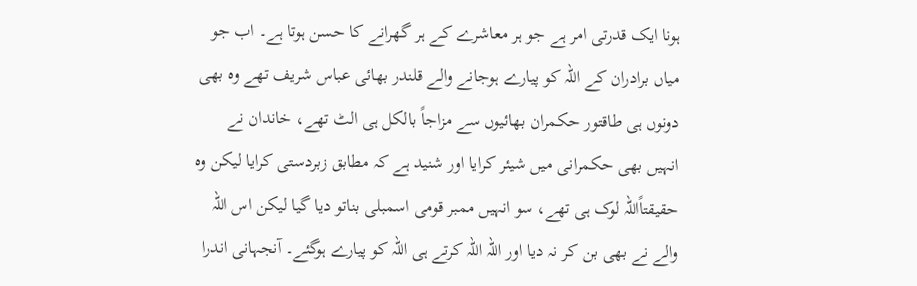ہونا ایک قدرتی امر ہے جو ہر معاشرے کے ہر گھرانے کا حسن ہوتا ہے۔ اب جو میاں برادران کے اللہ کو پیارے ہوجانے والے قلندر بھائی عباس شریف تھے وہ بھی دونوں ہی طاقتور حکمران بھائیوں سے مزاجاً بالکل ہی الٹ تھے، خاندان نے انہیں بھی حکمرانی میں شیئر کرایا اور شنید ہے کہ مطابق زبردستی کرایا لیکن وہ حقیقتاًاللہ لوک ہی تھے، سو انہیں ممبر قومی اسمبلی بناتو دیا گیا لیکن اس اللہ والے نے بھی بن کر نہ دیا اور اللہ اللہ کرتے ہی اللہ کو پیارے ہوگئے۔ آنجہانی اندرا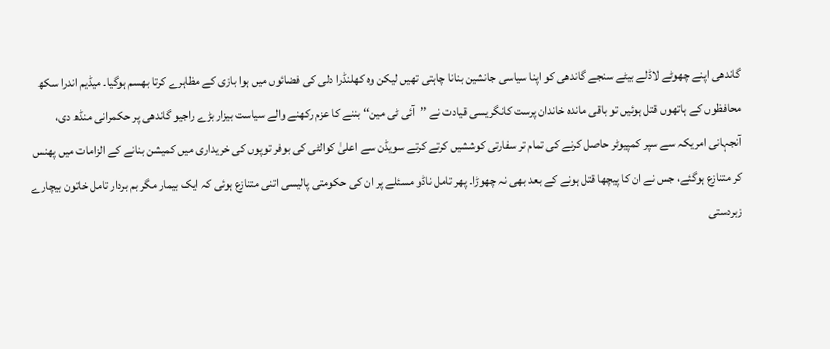گاندھی اپنے چھوٹے لاڈلے بیٹے سنجے گاندھی کو اپنا سیاسی جانشین بنانا چاہتی تھیں لیکن وہ کھلنڈرا دلی کی فضائوں میں ہوا بازی کے مظاہرے کرتا بھسم ہوگیا۔ میڈیم اندرا سکھ محافظوں کے ہاتھوں قتل ہوئیں تو باقی ماندہ خاندان پرست کانگریسی قیادت نے ’’آئی ٹی مین‘‘ بننے کا عزم رکھنے والے سیاست بیزار بڑے راجیو گاندھی پر حکمرانی منڈھ دی، آنجہانی امریکہ سے سپر کمپیوٹر حاصل کرنے کی تمام تر سفارتی کوششیں کرتے کرتے سویڈن سے اعلیٰ کوالٹی کی بوفر توپوں کی خریداری میں کمیشن بنانے کے الزامات میں پھنس کر متنازع ہوگئے، جس نے ان کا پیچھا قتل ہونے کے بعد بھی نہ چھوڑا۔ پھر تامل ناڈو مسئلے پر ان کی حکومتی پالیسی اتنی متنازع ہوئی کہ ایک بیمار مگر بم بردار تامل خاتون بیچارے زبردستی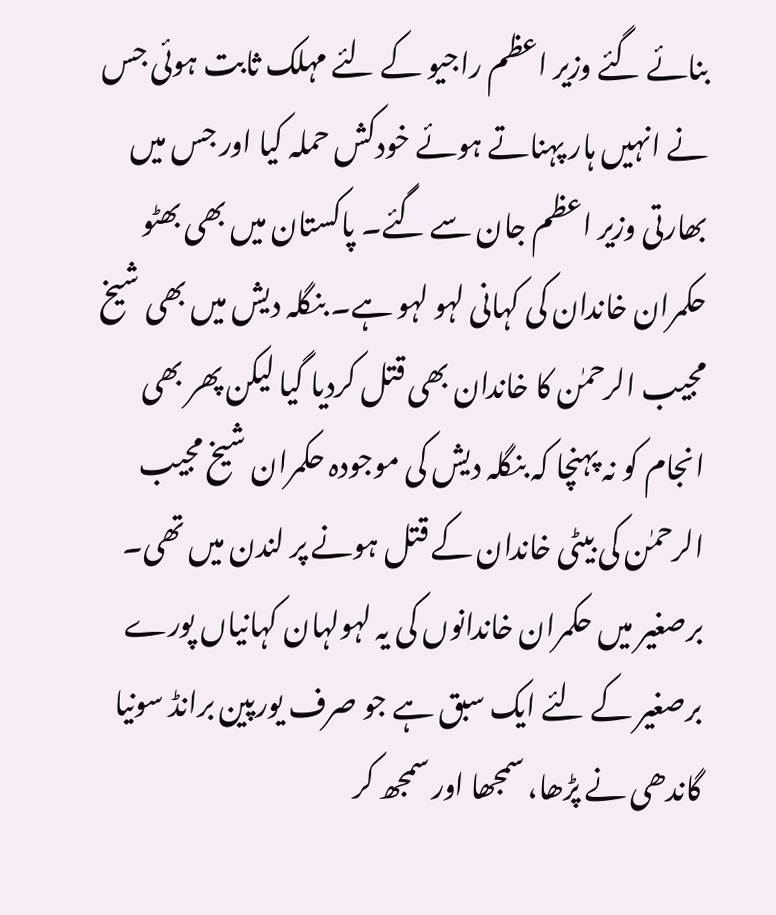بنائے گئے وزیر اعظم راجیو کے لئے مہلک ثابت ہوئی جس نے انہیں ہار پہناتے ہوئے خودکش حملہ کیا اور جس میں بھارتی وزیر اعظم جان سے گئے۔ پاکستان میں بھی بھٹو حکمران خاندان کی کہانی لہو لہو ہے۔ بنگلہ دیش میں بھی شیخ مجیب الرحمٰن کا خاندان بھی قتل کردیا گیا لیکن پھر بھی انجام کو نہ پہنچا کہ بنگلہ دیش کی موجودہ حکمران شیخ مجیب الرحمٰن کی بیٹی خاندان کے قتل ہونے پر لندن میں تھی۔
برصغیر میں حکمران خاندانوں کی یہ لہولہان کہانیاں پورے برصغیر کے لئے ایک سبق ہے جو صرف یورپین برانڈ سونیا گاندھی نے پڑھا، سمجھا اور سمجھ کر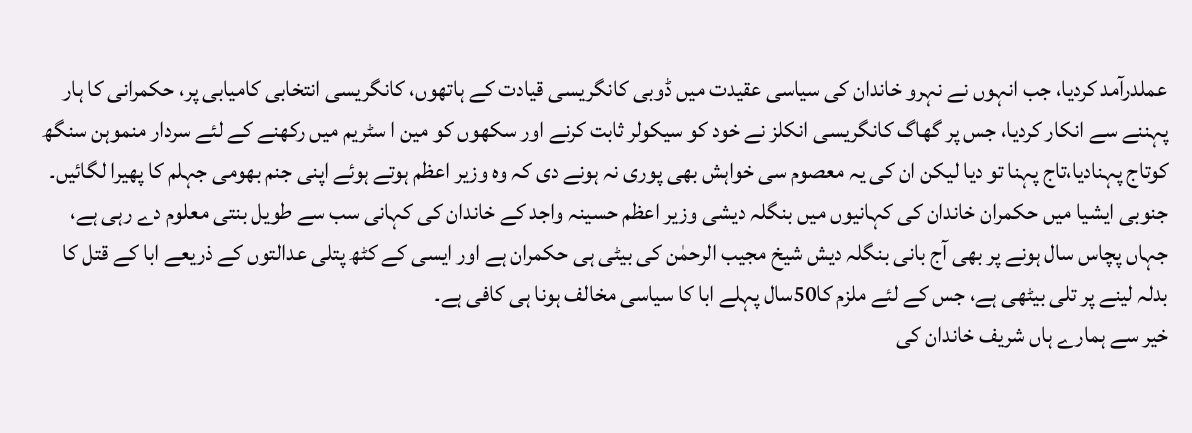عملدرآمد کردیا، جب انہوں نے نہرو خاندان کی سیاسی عقیدت میں ڈوبی کانگریسی قیادت کے ہاتھوں، کانگریسی انتخابی کامیابی پر، حکمرانی کا ہار پہننے سے انکار کردیا، جس پر گھاگ کانگریسی انکلز نے خود کو سیکولر ثابت کرنے اور سکھوں کو مین ا سٹریم میں رکھنے کے لئے سردار منموہن سنگھ کوتاج پہنادیا،تاج پہنا تو دیا لیکن ان کی یہ معصوم سی خواہش بھی پوری نہ ہونے دی کہ وہ وزیر اعظم ہوتے ہوئے اپنی جنم بھومی جہلم کا پھیرا لگائیں۔ جنوبی ایشیا میں حکمران خاندان کی کہانیوں میں بنگلہ دیشی وزیر اعظم حسینہ واجد کے خاندان کی کہانی سب سے طویل بنتی معلوم دے رہی ہے، جہاں پچاس سال ہونے پر بھی آج بانی بنگلہ دیش شیخ مجیب الرحمٰن کی بیٹی ہی حکمران ہے اور ایسی کے کٹھ پتلی عدالتوں کے ذریعے ابا کے قتل کا بدلہ لینے پر تلی بیٹھی ہے، جس کے لئے ملزم کا50سال پہلے ابا کا سیاسی مخالف ہونا ہی کافی ہے۔
خیر سے ہمارے ہاں شریف خاندان کی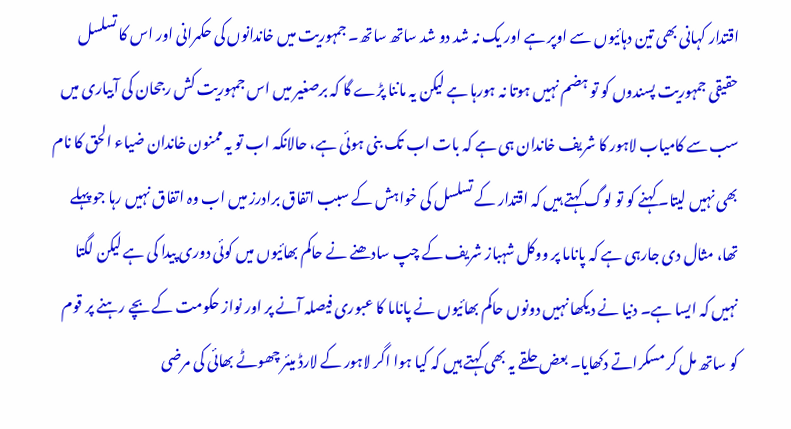اقتدار کہانی بھی تین دہائیوں سے اوپر ہے اور یک نہ شد دو شد ساتھ ساتھ۔ جمہوریت میں خاندانوں کی حکمرانی اور اس کا تسلسل حقیقی جمہوریت پسندوں کو تو ہضم نہیں ہوتا نہ ہورہا ہے لیکن یہ ماننا پڑے گا کہ برصغیر میں اس جمہوریت کش رجحان کی آبیاری میں سب سے کامیاب لاہور کا شریف خاندان ہی ہے کہ بات اب تک بنی ہوئی ہے، حالانکہ اب تو یہ ممنون خاندان ضیاء الحق کا نام بھی نہیں لیتا۔ کہنے کو تو لوگ کہتے ہیں کہ اقتدار کے تسلسل کی خواہش کے سبب اتفاق برادرز میں اب وہ اتفاق نہیں رہا جو پہلے تھا، مثال دی جارہی ہے کہ پاناما پر ووکل شہباز شریف کے چپ سادھنے نے حاکم بھائیوں میں کوئی دوری پیدا کی ہے لیکن لگتا نہیں کہ ایسا ہے۔ دنیا نے دیکھا نہیں دونوں حاکم بھائیوں نے پاناما کا عبوری فیصلہ آنے پر اور نواز حکومت کے بچے رہنے پر قوم کو ساتھ مل کر مسکراتے دکھایا۔ بعض حلقے یہ بھی کہتے ہیں کہ کیا ہوا اگر لاہور کے لارڈ میئر چھوٹے بھائی کی مرضی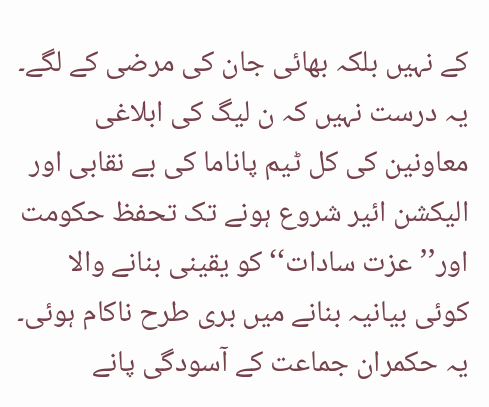کے نہیں بلکہ بھائی جان کی مرضی کے لگے۔ یہ درست نہیں کہ ن لیگ کی ابلاغی معاونین کی کل ٹیم پاناما کی بے نقابی اور الیکشن ائیر شروع ہونے تک تحفظ حکومت اور’’عزت سادات‘‘ کو یقینی بنانے والا کوئی بیانیہ بنانے میں بری طرح ناکام ہوئی۔ یہ حکمران جماعت کے آسودگی پانے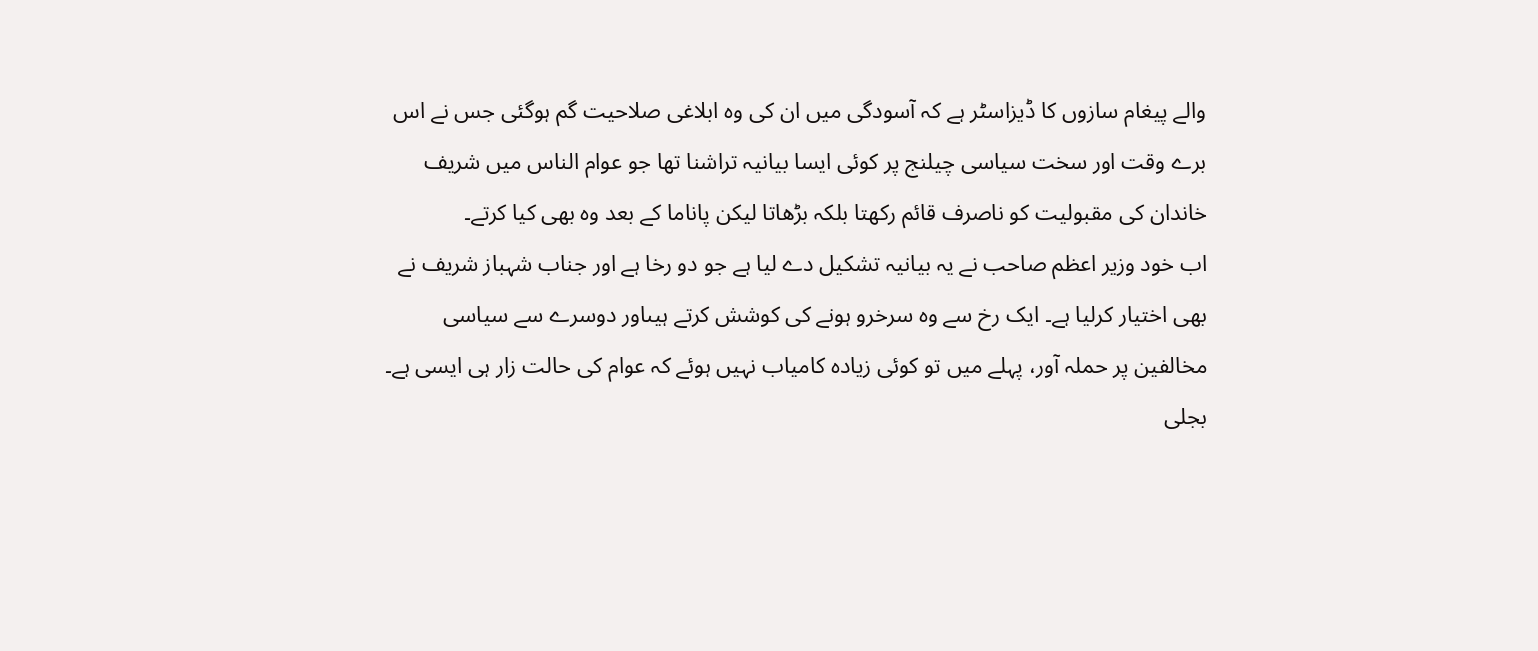والے پیغام سازوں کا ڈیزاسٹر ہے کہ آسودگی میں ان کی وہ ابلاغی صلاحیت گم ہوگئی جس نے اس برے وقت اور سخت سیاسی چیلنج پر کوئی ایسا بیانیہ تراشنا تھا جو عوام الناس میں شریف خاندان کی مقبولیت کو ناصرف قائم رکھتا بلکہ بڑھاتا لیکن پاناما کے بعد وہ بھی کیا کرتے۔
اب خود وزیر اعظم صاحب نے یہ بیانیہ تشکیل دے لیا ہے جو دو رخا ہے اور جناب شہباز شریف نے بھی اختیار کرلیا ہے۔ ایک رخ سے وہ سرخرو ہونے کی کوشش کرتے ہیںاور دوسرے سے سیاسی مخالفین پر حملہ آور، پہلے میں تو کوئی زیادہ کامیاب نہیں ہوئے کہ عوام کی حالت زار ہی ایسی ہے۔ بجلی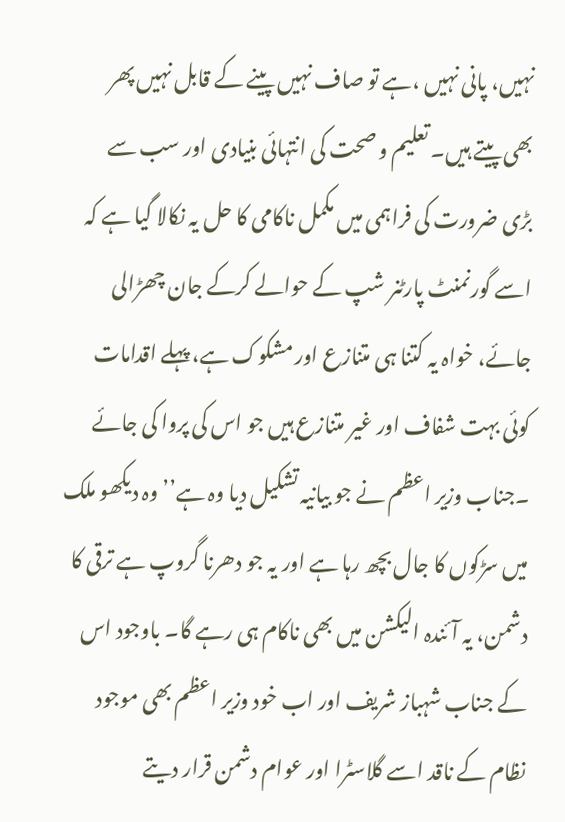نہیں، پانی نہیں ،ہے تو صاف نہیں پینے کے قابل نہیں پھر بھی پیتے ہیں۔ تعلیم و صحت کی انتہائی بنیادی اور سب سے بڑی ضرورت کی فراہمی میں مکمل ناکامی کا حل یہ نکالا گیا ہے کہ اسے گورنمنٹ پارٹنر شپ کے حوالے کرکے جان چھڑالی جائے، خواہ یہ کتنا ہی متنازع اور مشکوک ہے، پہلے اقدامات کوئی بہت شفاف اور غیر متنازع ہیں جو اس کی پروا کی جائے ۔جناب وزیر اعظم نے جو بیانیہ تشکیل دیا وہ ہے’’وہ دیکھو ملک میں سڑکوں کا جال بچھ رہا ہے اور یہ جو دھرنا گروپ ہے ترقی کا دشمن، یہ آئندہ الیکشن میں بھی ناکام ہی رہے گا۔ باوجود اس کے جناب شہباز شریف اور اب خود وزیر اعظم بھی موجود نظام کے ناقد اسے گلاسٹرا اور عوام دشمن قرار دیتے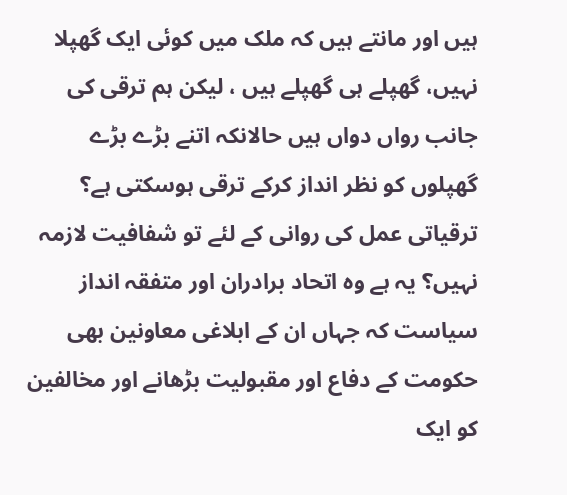ہیں اور مانتے ہیں کہ ملک میں کوئی ایک گھپلا نہیں، گھپلے ہی گھپلے ہیں ، لیکن ہم ترقی کی جانب رواں دواں ہیں حالانکہ اتنے بڑے بڑے گھپلوں کو نظر انداز کرکے ترقی ہوسکتی ہے؟ ترقیاتی عمل کی روانی کے لئے تو شفافیت لازمہ نہیں؟ یہ ہے وہ اتحاد برادران اور متفقہ انداز سیاست کہ جہاں ان کے ابلاغی معاونین بھی حکومت کے دفاع اور مقبولیت بڑھانے اور مخالفین کو ایک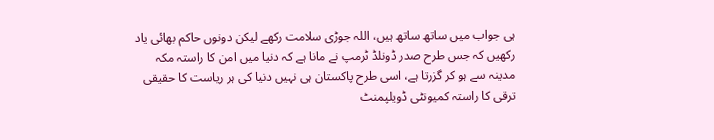ہی جواب میں ساتھ ساتھ ہیں، اللہ جوڑی سلامت رکھے لیکن دونوں حاکم بھائی یاد رکھیں کہ جس طرح صدر ڈونلڈ ٹرمپ نے مانا ہے کہ دنیا میں امن کا راستہ مکہ مدینہ سے ہو کر گزرتا ہے، اسی طرح پاکستان ہی نہیں دنیا کی ہر ریاست کا حقیقی ترقی کا راستہ کمیونٹی ڈویلپمنٹ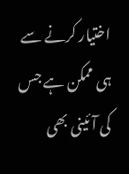اختیار کرنے سے ہی ممکن ہے جس کی آئینی بھی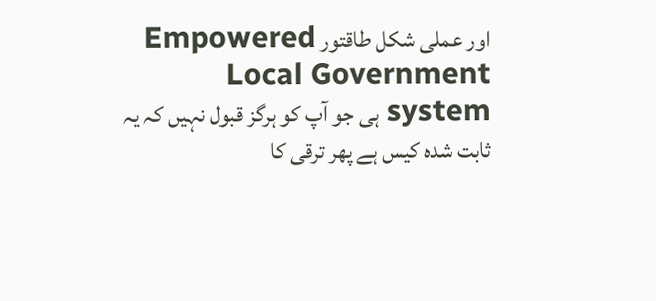اور عملی شکل طاقتور Empowered Local Government system ہی جو آپ کو ہرگز قبول نہیں کہ یہ ثابت شدہ کیس ہے پھر ترقی کا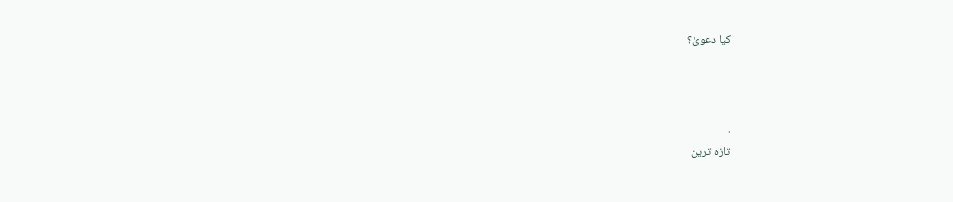کیا دعویٰ؟



.
تازہ ترین